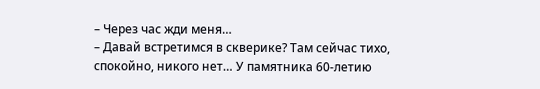– Через час жди меня…
– Давай встретимся в скверике? Там сейчас тихо, спокойно, никого нет… У памятника 60-летию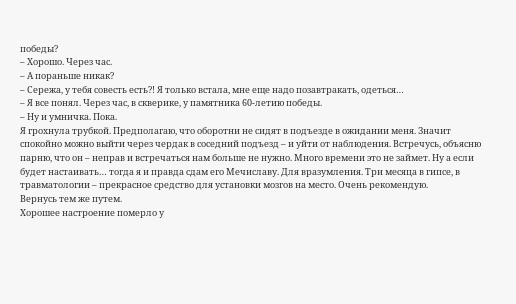победы?
– Хорошо. Через час.
– А пораньше никак?
– Сережа, у тебя совесть есть?! Я только встала, мне еще надо позавтракать, одеться…
– Я все понял. Через час, в скверике, у памятника 60-летию победы.
– Ну и умничка. Пока.
Я грохнула трубкой. Предполагаю, что оборотни не сидят в подъезде в ожидании меня. Значит спокойно можно выйти через чердак в соседний подъезд – и уйти от наблюдения. Встречусь, объясню парню, что он – неправ и встречаться нам больше не нужно. Много времени это не займет. Ну а если будет настаивать… тогда я и правда сдам его Мечиславу. Для вразумления. Три месяца в гипсе, в травматологии – прекрасное средство для установки мозгов на место. Очень рекомендую.
Вернусь тем же путем.
Хорошее настроение померло у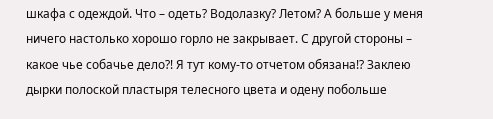шкафа с одеждой. Что – одеть? Водолазку? Летом? А больше у меня ничего настолько хорошо горло не закрывает. С другой стороны – какое чье собачье дело?! Я тут кому-то отчетом обязана!? Заклею дырки полоской пластыря телесного цвета и одену побольше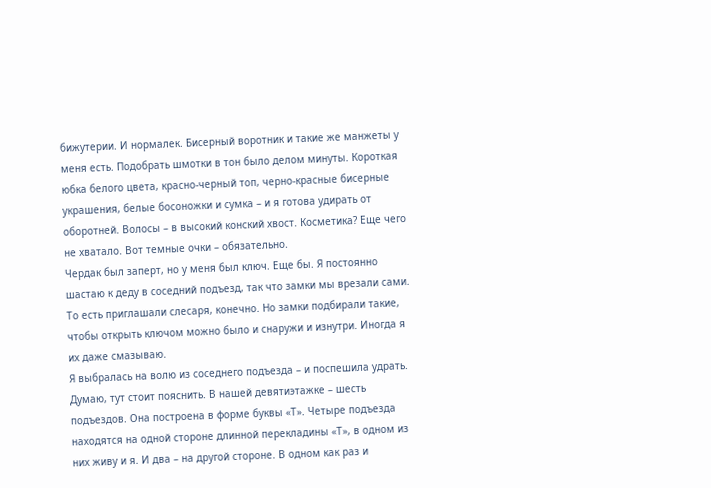бижутерии. И нормалек. Бисерный воротник и такие же манжеты у меня есть. Подобрать шмотки в тон было делом минуты. Короткая юбка белого цвета, красно-черный топ, черно-красные бисерные украшения, белые босоножки и сумка – и я готова удирать от оборотней. Волосы – в высокий конский хвост. Косметика? Еще чего не хватало. Вот темные очки – обязательно.
Чердак был заперт, но у меня был ключ. Еще бы. Я постоянно шастаю к деду в соседний подъезд, так что замки мы врезали сами. То есть приглашали слесаря, конечно. Но замки подбирали такие, чтобы открыть ключом можно было и снаружи и изнутри. Иногда я их даже смазываю.
Я выбралась на волю из соседнего подъезда – и поспешила удрать.
Думаю, тут стоит пояснить. В нашей девятиэтажке – шесть подъездов. Она построена в форме буквы «Т». Четыре подъезда находятся на одной стороне длинной перекладины «Т», в одном из них живу и я. И два – на другой стороне. В одном как раз и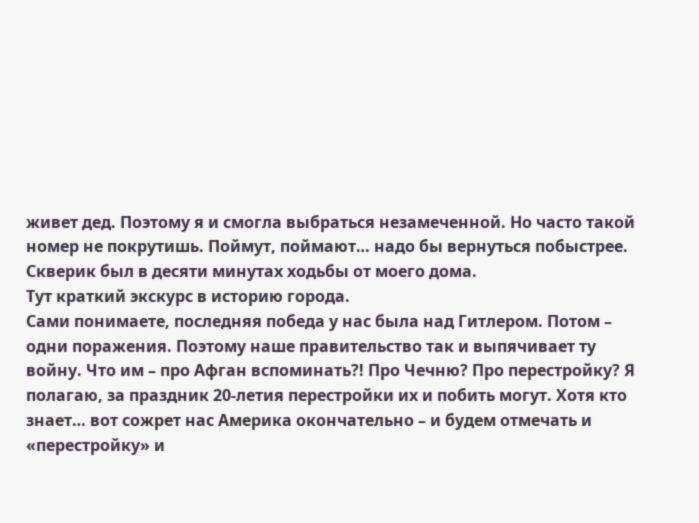живет дед. Поэтому я и смогла выбраться незамеченной. Но часто такой номер не покрутишь. Поймут, поймают… надо бы вернуться побыстрее.
Скверик был в десяти минутах ходьбы от моего дома.
Тут краткий экскурс в историю города.
Сами понимаете, последняя победа у нас была над Гитлером. Потом – одни поражения. Поэтому наше правительство так и выпячивает ту войну. Что им – про Афган вспоминать?! Про Чечню? Про перестройку? Я полагаю, за праздник 20-летия перестройки их и побить могут. Хотя кто знает… вот сожрет нас Америка окончательно – и будем отмечать и «перестройку» и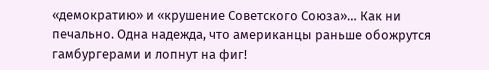«демократию» и «крушение Советского Союза»… Как ни печально. Одна надежда, что американцы раньше обожрутся гамбургерами и лопнут на фиг!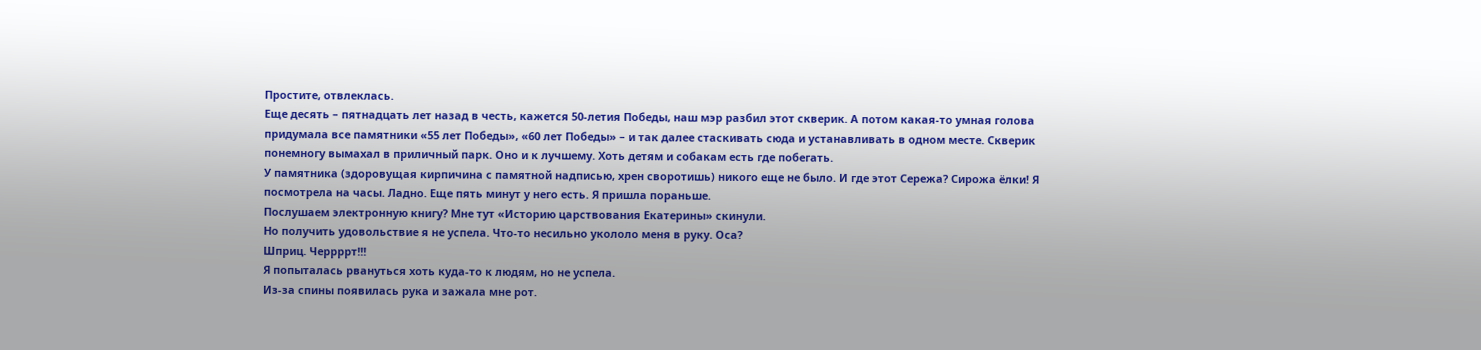Простите, отвлеклась.
Еще десять – пятнадцать лет назад в честь, кажется 50-летия Победы, наш мэр разбил этот скверик. А потом какая-то умная голова придумала все памятники «55 лет Победы», «60 лет Победы» – и так далее стаскивать сюда и устанавливать в одном месте. Скверик понемногу вымахал в приличный парк. Оно и к лучшему. Хоть детям и собакам есть где побегать.
У памятника (здоровущая кирпичина с памятной надписью, хрен своротишь) никого еще не было. И где этот Сережа? Сирожа ёлки! Я посмотрела на часы. Ладно. Еще пять минут у него есть. Я пришла пораньше.
Послушаем электронную книгу? Мне тут «Историю царствования Екатерины» скинули.
Но получить удовольствие я не успела. Что-то несильно укололо меня в руку. Оса?
Шприц. Черрррт!!!
Я попыталась рвануться хоть куда-то к людям, но не успела.
Из-за спины появилась рука и зажала мне рот.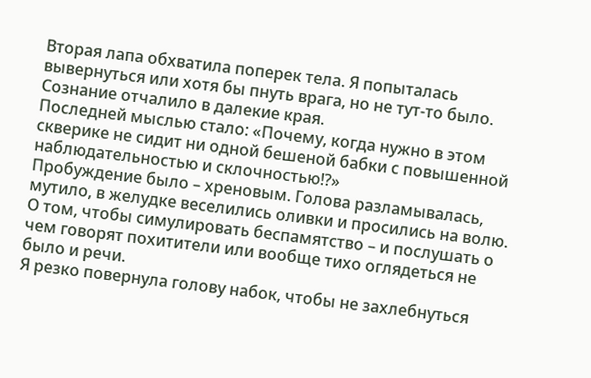Вторая лапа обхватила поперек тела. Я попыталась вывернуться или хотя бы пнуть врага, но не тут-то было. Сознание отчалило в далекие края.
Последней мыслью стало: «Почему, когда нужно в этом скверике не сидит ни одной бешеной бабки с повышенной наблюдательностью и склочностью!?»
Пробуждение было – хреновым. Голова разламывалась, мутило, в желудке веселились оливки и просились на волю. О том, чтобы симулировать беспамятство – и послушать о чем говорят похитители или вообще тихо оглядеться не было и речи.
Я резко повернула голову набок, чтобы не захлебнуться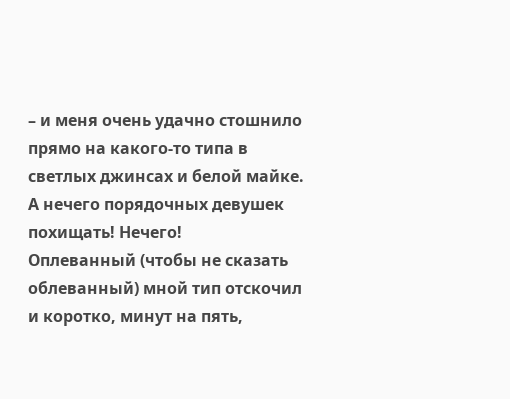– и меня очень удачно стошнило прямо на какого-то типа в светлых джинсах и белой майке.
А нечего порядочных девушек похищать! Нечего!
Оплеванный (чтобы не сказать облеванный) мной тип отскочил и коротко, минут на пять,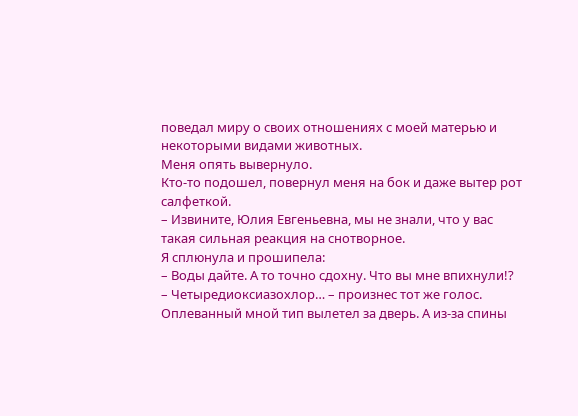поведал миру о своих отношениях с моей матерью и некоторыми видами животных.
Меня опять вывернуло.
Кто-то подошел, повернул меня на бок и даже вытер рот салфеткой.
– Извините, Юлия Евгеньевна, мы не знали, что у вас такая сильная реакция на снотворное.
Я сплюнула и прошипела:
– Воды дайте. А то точно сдохну. Что вы мне впихнули!?
– Четыредиоксиазохлор… – произнес тот же голос.
Оплеванный мной тип вылетел за дверь. А из-за спины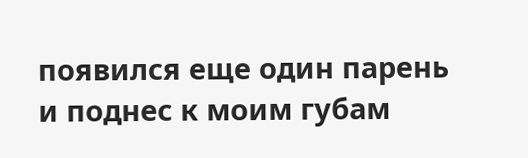появился еще один парень и поднес к моим губам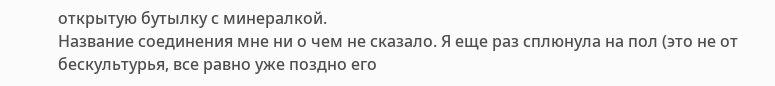открытую бутылку с минералкой.
Название соединения мне ни о чем не сказало. Я еще раз сплюнула на пол (это не от бескультурья, все равно уже поздно его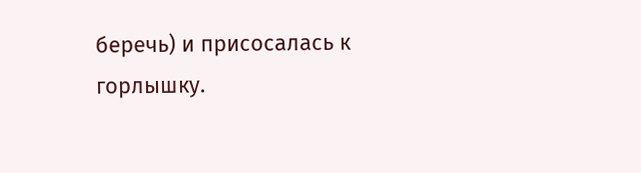беречь) и присосалась к горлышку.